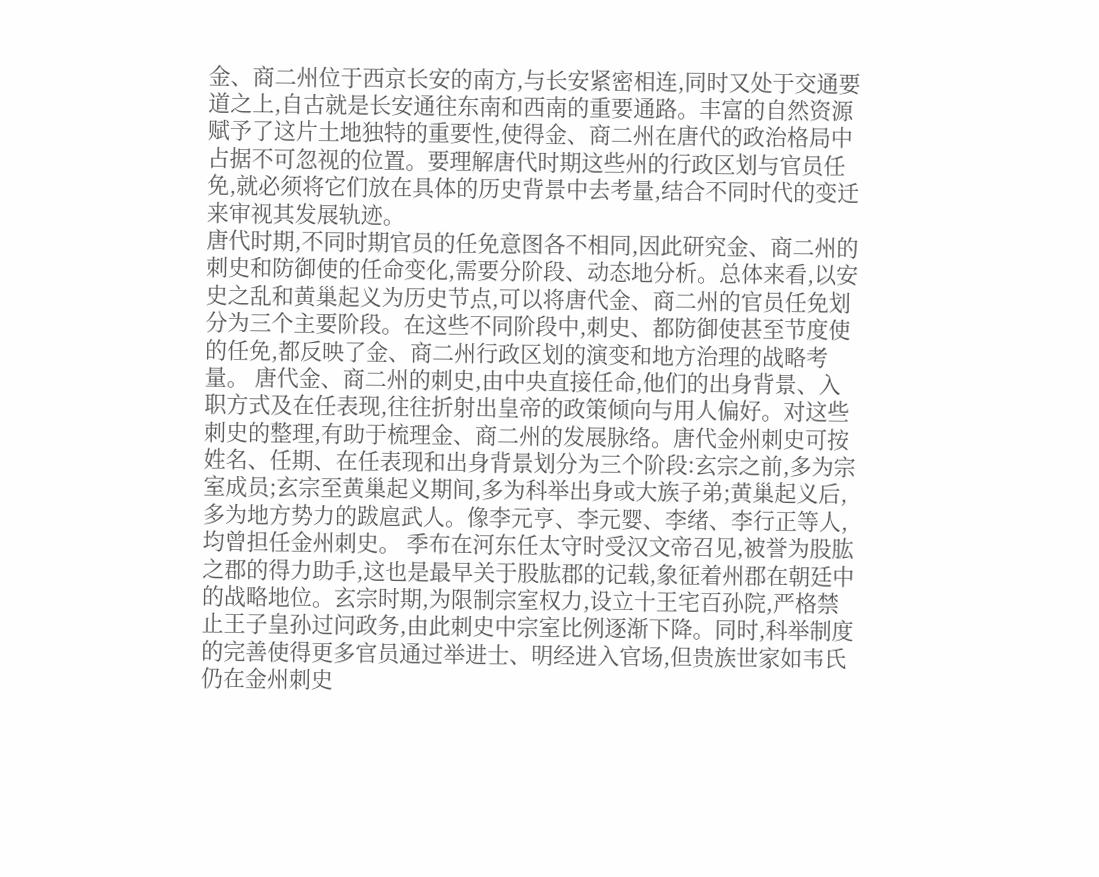金、商二州位于西京长安的南方,与长安紧密相连,同时又处于交通要道之上,自古就是长安通往东南和西南的重要通路。丰富的自然资源赋予了这片土地独特的重要性,使得金、商二州在唐代的政治格局中占据不可忽视的位置。要理解唐代时期这些州的行政区划与官员任免,就必须将它们放在具体的历史背景中去考量,结合不同时代的变迁来审视其发展轨迹。
唐代时期,不同时期官员的任免意图各不相同,因此研究金、商二州的刺史和防御使的任命变化,需要分阶段、动态地分析。总体来看,以安史之乱和黄巢起义为历史节点,可以将唐代金、商二州的官员任免划分为三个主要阶段。在这些不同阶段中,刺史、都防御使甚至节度使的任免,都反映了金、商二州行政区划的演变和地方治理的战略考量。 唐代金、商二州的刺史,由中央直接任命,他们的出身背景、入职方式及在任表现,往往折射出皇帝的政策倾向与用人偏好。对这些刺史的整理,有助于梳理金、商二州的发展脉络。唐代金州刺史可按姓名、任期、在任表现和出身背景划分为三个阶段:玄宗之前,多为宗室成员;玄宗至黄巢起义期间,多为科举出身或大族子弟;黄巢起义后,多为地方势力的跋扈武人。像李元亨、李元婴、李绪、李行正等人,均曾担任金州刺史。 季布在河东任太守时受汉文帝召见,被誉为股肱之郡的得力助手,这也是最早关于股肱郡的记载,象征着州郡在朝廷中的战略地位。玄宗时期,为限制宗室权力,设立十王宅百孙院,严格禁止王子皇孙过问政务,由此刺史中宗室比例逐渐下降。同时,科举制度的完善使得更多官员通过举进士、明经进入官场,但贵族世家如韦氏仍在金州刺史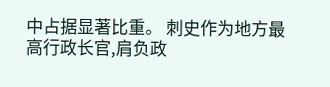中占据显著比重。 刺史作为地方最高行政长官,肩负政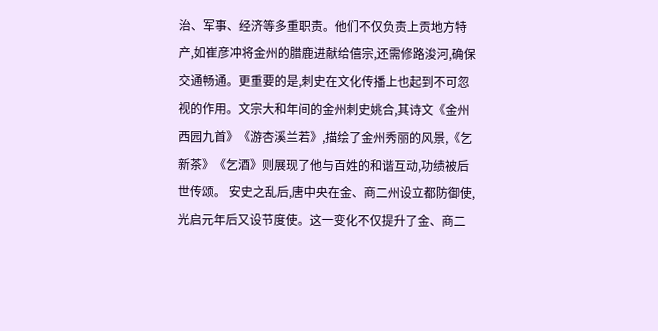治、军事、经济等多重职责。他们不仅负责上贡地方特产,如崔彦冲将金州的腊鹿进献给僖宗,还需修路浚河,确保交通畅通。更重要的是,刺史在文化传播上也起到不可忽视的作用。文宗大和年间的金州刺史姚合,其诗文《金州西园九首》《游杏溪兰若》,描绘了金州秀丽的风景,《乞新茶》《乞酒》则展现了他与百姓的和谐互动,功绩被后世传颂。 安史之乱后,唐中央在金、商二州设立都防御使,光启元年后又设节度使。这一变化不仅提升了金、商二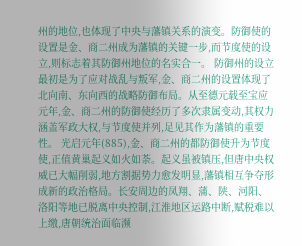州的地位,也体现了中央与藩镇关系的演变。防御使的设置是金、商二州成为藩镇的关键一步,而节度使的设立,则标志着其防御州地位的名实合一。 防御州的设立最初是为了应对战乱与叛军,金、商二州的设置体现了北向南、东向西的战略防御布局。从至德元载至宝应元年,金、商二州的防御使经历了多次隶属变动,其权力涵盖军政大权,与节度使并列,足见其作为藩镇的重要性。 光启元年(885),金、商二州的都防御使升为节度使,正值黄巢起义如火如荼。起义虽被镇压,但唐中央权威已大幅削弱,地方割据势力愈发明显,藩镇相互争夺形成新的政治格局。长安周边的凤翔、蒲、陕、河阳、洛阳等地已脱离中央控制,江淮地区运路中断,赋税难以上缴,唐朝统治面临濒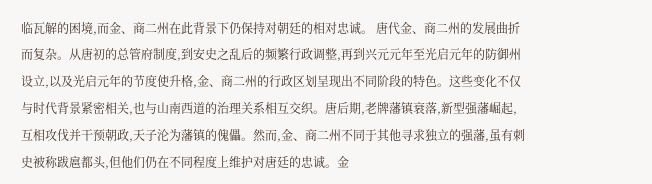临瓦解的困境,而金、商二州在此背景下仍保持对朝廷的相对忠诚。 唐代金、商二州的发展曲折而复杂。从唐初的总管府制度,到安史之乱后的频繁行政调整,再到兴元元年至光启元年的防御州设立,以及光启元年的节度使升格,金、商二州的行政区划呈现出不同阶段的特色。这些变化不仅与时代背景紧密相关,也与山南西道的治理关系相互交织。唐后期,老牌藩镇衰落,新型强藩崛起,互相攻伐并干预朝政,天子沦为藩镇的傀儡。然而,金、商二州不同于其他寻求独立的强藩,虽有刺史被称跋扈都头,但他们仍在不同程度上维护对唐廷的忠诚。金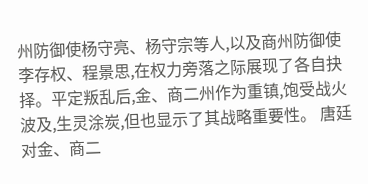州防御使杨守亮、杨守宗等人,以及商州防御使李存权、程景思,在权力旁落之际展现了各自抉择。平定叛乱后,金、商二州作为重镇,饱受战火波及,生灵涂炭,但也显示了其战略重要性。 唐廷对金、商二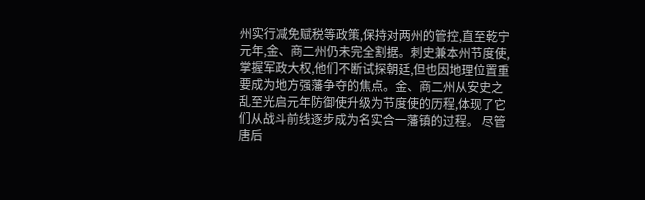州实行减免赋税等政策,保持对两州的管控,直至乾宁元年,金、商二州仍未完全割据。刺史兼本州节度使,掌握军政大权,他们不断试探朝廷,但也因地理位置重要成为地方强藩争夺的焦点。金、商二州从安史之乱至光启元年防御使升级为节度使的历程,体现了它们从战斗前线逐步成为名实合一藩镇的过程。 尽管唐后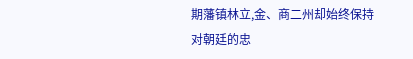期藩镇林立,金、商二州却始终保持对朝廷的忠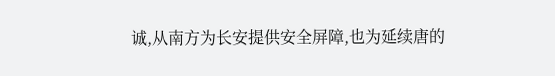诚,从南方为长安提供安全屏障,也为延续唐的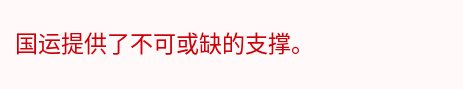国运提供了不可或缺的支撑。